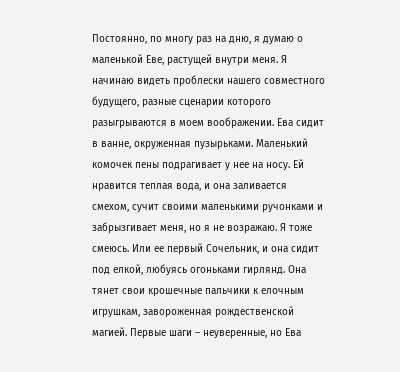Постоянно, по многу раз на дню, я думаю о маленькой Еве, растущей внутри меня. Я начинаю видеть проблески нашего совместного будущего, разные сценарии которого разыгрываются в моем воображении. Ева сидит в ванне, окруженная пузырьками. Маленький комочек пены подрагивает у нее на носу. Ей нравится теплая вода, и она заливается смехом, сучит своими маленькими ручонками и забрызгивает меня, но я не возражаю. Я тоже смеюсь. Или ее первый Сочельник, и она сидит под елкой, любуясь огоньками гирлянд. Она тянет свои крошечные пальчики к елочным игрушкам, завороженная рождественской магией. Первые шаги – неуверенные, но Ева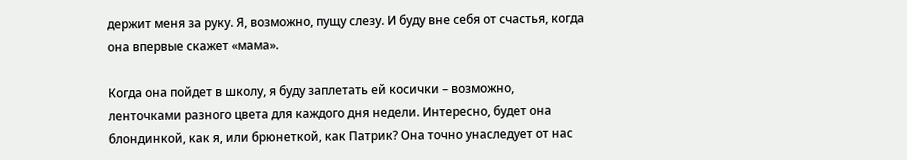держит меня за руку. Я, возможно, пущу слезу. И буду вне себя от счастья, когда она впервые скажет «мама».

Когда она пойдет в школу, я буду заплетать ей косички – возможно, ленточками разного цвета для каждого дня недели. Интересно, будет она блондинкой, как я, или брюнеткой, как Патрик? Она точно унаследует от нас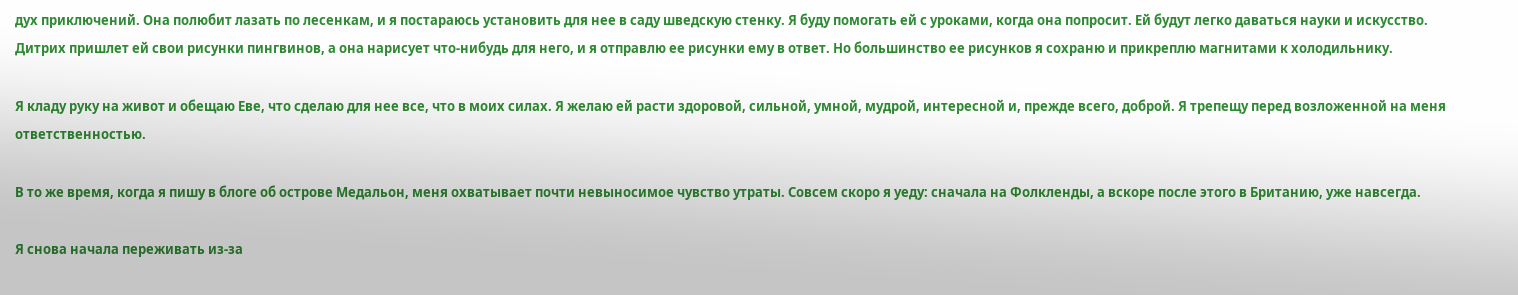дух приключений. Она полюбит лазать по лесенкам, и я постараюсь установить для нее в саду шведскую стенку. Я буду помогать ей с уроками, когда она попросит. Ей будут легко даваться науки и искусство. Дитрих пришлет ей свои рисунки пингвинов, а она нарисует что-нибудь для него, и я отправлю ее рисунки ему в ответ. Но большинство ее рисунков я сохраню и прикреплю магнитами к холодильнику.

Я кладу руку на живот и обещаю Еве, что сделаю для нее все, что в моих силах. Я желаю ей расти здоровой, сильной, умной, мудрой, интересной и, прежде всего, доброй. Я трепещу перед возложенной на меня ответственностью.

В то же время, когда я пишу в блоге об острове Медальон, меня охватывает почти невыносимое чувство утраты. Совсем скоро я уеду: сначала на Фолкленды, а вскоре после этого в Британию, уже навсегда.

Я снова начала переживать из-за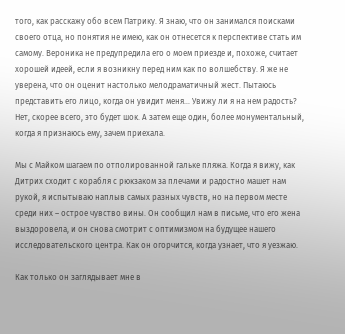того, как расскажу обо всем Патрику. Я знаю, что он занимался поисками своего отца, но понятия не имею, как он отнесется к перспективе стать им самому. Вероника не предупредила его о моем приезде и, похоже, считает хорошей идеей, если я возникну перед ним как по волшебству. Я же не уверена, что он оценит настолько мелодраматичный жест. Пытаюсь представить его лицо, когда он увидит меня… Увижу ли я на нем радость? Нет, скорее всего, это будет шок. А затем еще один, более монументальный, когда я признаюсь ему, зачем приехала.

Мы с Майком шагаем по отполированной гальке пляжа. Когда я вижу, как Дитрих сходит с корабля с рюкзаком за плечами и радостно машет нам рукой, я испытываю наплыв самых разных чувств, но на первом месте среди них – острое чувство вины. Он сообщил нам в письме, что его жена выздоровела, и он снова смотрит с оптимизмом на будущее нашего исследовательского центра. Как он огорчится, когда узнает, что я уезжаю.

Как только он заглядывает мне в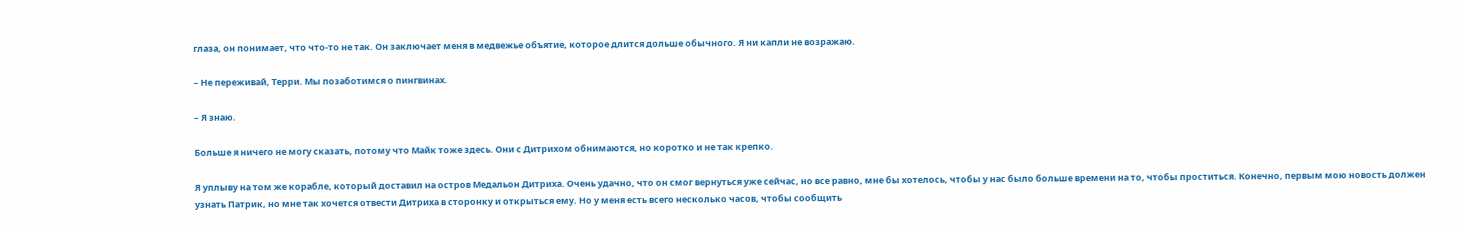глаза, он понимает, что что-то не так. Он заключает меня в медвежье объятие, которое длится дольше обычного. Я ни капли не возражаю.

– Не переживай, Терри. Мы позаботимся о пингвинах.

– Я знаю.

Больше я ничего не могу сказать, потому что Майк тоже здесь. Они с Дитрихом обнимаются, но коротко и не так крепко.

Я уплыву на том же корабле, который доставил на остров Медальон Дитриха. Очень удачно, что он смог вернуться уже сейчас, но все равно, мне бы хотелось, чтобы у нас было больше времени на то, чтобы проститься. Конечно, первым мою новость должен узнать Патрик, но мне так хочется отвести Дитриха в сторонку и открыться ему. Но у меня есть всего несколько часов, чтобы сообщить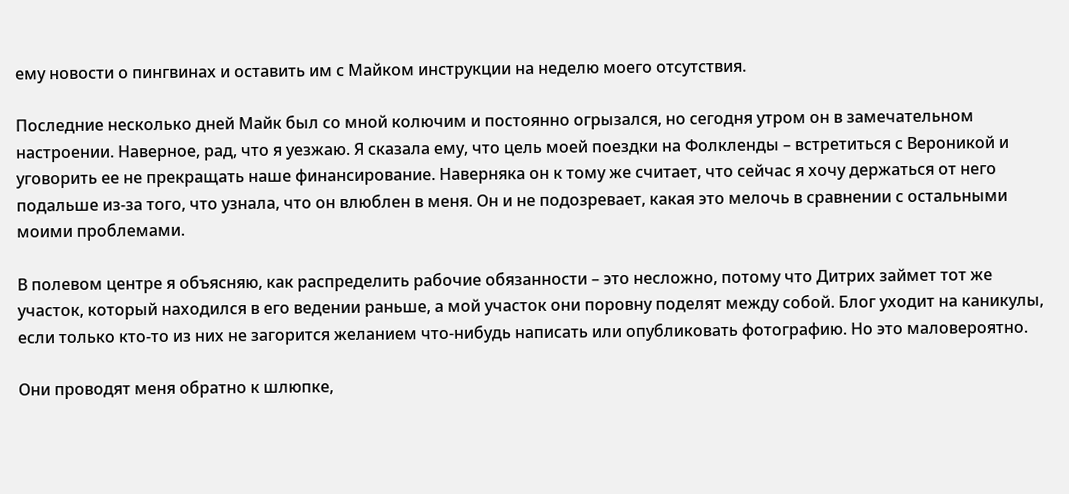ему новости о пингвинах и оставить им с Майком инструкции на неделю моего отсутствия.

Последние несколько дней Майк был со мной колючим и постоянно огрызался, но сегодня утром он в замечательном настроении. Наверное, рад, что я уезжаю. Я сказала ему, что цель моей поездки на Фолкленды – встретиться с Вероникой и уговорить ее не прекращать наше финансирование. Наверняка он к тому же считает, что сейчас я хочу держаться от него подальше из-за того, что узнала, что он влюблен в меня. Он и не подозревает, какая это мелочь в сравнении с остальными моими проблемами.

В полевом центре я объясняю, как распределить рабочие обязанности – это несложно, потому что Дитрих займет тот же участок, который находился в его ведении раньше, а мой участок они поровну поделят между собой. Блог уходит на каникулы, если только кто-то из них не загорится желанием что-нибудь написать или опубликовать фотографию. Но это маловероятно.

Они проводят меня обратно к шлюпке,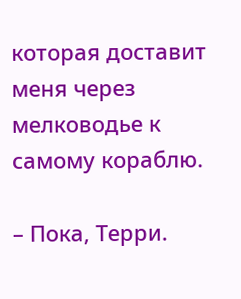которая доставит меня через мелководье к самому кораблю.

– Пока, Терри.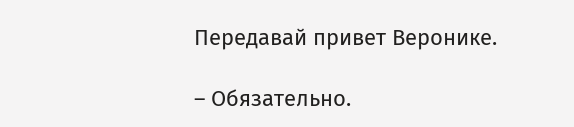Передавай привет Веронике.

– Обязательно.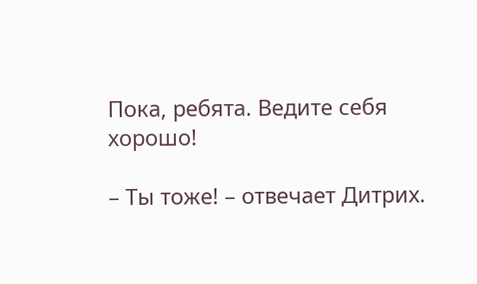Пока, ребята. Ведите себя хорошо!

– Ты тоже! – отвечает Дитрих.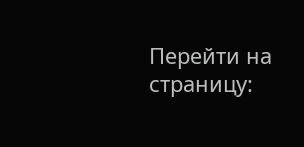Перейти на страницу: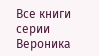Все книги серии Вероника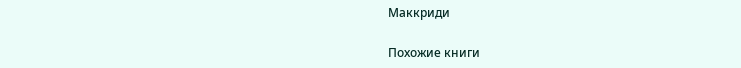Маккриди

Похожие книги